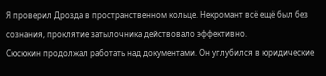Я проверил Дрозда в пространственном кольце. Некромант всё ещё был без сознания, проклятие затылочника действовало эффективно.
Сюсюкин продолжал работать над документами. Он углубился в юридические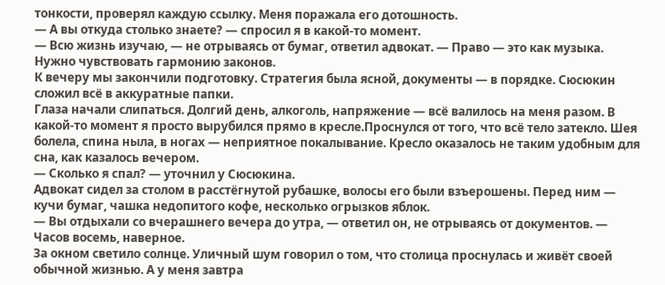тонкости, проверял каждую ссылку. Меня поражала его дотошность.
— А вы откуда столько знаете? — спросил я в какой-то момент.
— Всю жизнь изучаю, — не отрываясь от бумаг, ответил адвокат. — Право — это как музыка. Нужно чувствовать гармонию законов.
К вечеру мы закончили подготовку. Стратегия была ясной, документы — в порядке. Сюсюкин сложил всё в аккуратные папки.
Глаза начали слипаться. Долгий день, алкоголь, напряжение — всё валилось на меня разом. В какой-то момент я просто вырубился прямо в кресле.Проснулся от того, что всё тело затекло. Шея болела, спина ныла, в ногах — неприятное покалывание. Кресло оказалось не таким удобным для сна, как казалось вечером.
— Сколько я спал? — уточнил у Сюсюкина.
Адвокат сидел за столом в расстёгнутой рубашке, волосы его были взъерошены. Перед ним — кучи бумаг, чашка недопитого кофе, несколько огрызков яблок.
— Вы отдыхали со вчерашнего вечера до утра, — ответил он, не отрываясь от документов. — Часов восемь, наверное.
За окном светило солнце. Уличный шум говорил о том, что столица проснулась и живёт своей обычной жизнью. А у меня завтра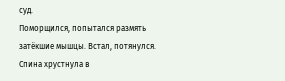суд.
Поморщился, попытался размять затёкшие мышцы. Встал, потянулся. Спина хрустнула в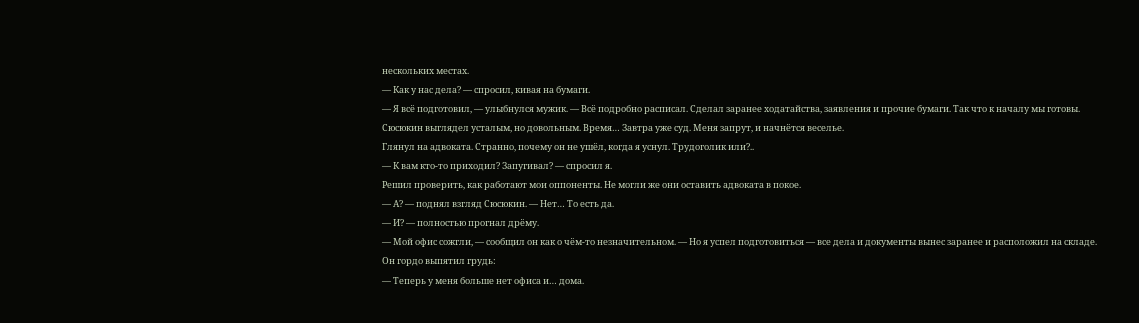нескольких местах.
— Как у нас дела? — спросил, кивая на бумаги.
— Я всё подготовил, — улыбнулся мужик. — Всё подробно расписал. Сделал заранее ходатайства, заявления и прочие бумаги. Так что к началу мы готовы.
Сюсюкин выглядел усталым, но довольным. Время… Завтра уже суд. Меня запрут, и начнётся веселье.
Глянул на адвоката. Странно, почему он не ушёл, когда я уснул. Трудоголик или?..
— К вам кто-то приходил? Запугивал? — спросил я.
Решил проверить, как работают мои оппоненты. Не могли же они оставить адвоката в покое.
— А? — поднял взгляд Сюсюкин. — Нет… То есть да.
— И? — полностью прогнал дрёму.
— Мой офис сожгли, — сообщил он как о чём-то незначительном. — Но я успел подготовиться — все дела и документы вынес заранее и расположил на складе.
Он гордо выпятил грудь:
— Теперь у меня больше нет офиса и… дома.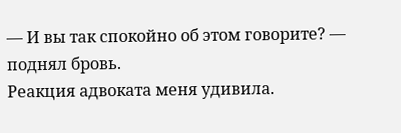— И вы так спокойно об этом говорите? — поднял бровь.
Реакция адвоката меня удивила.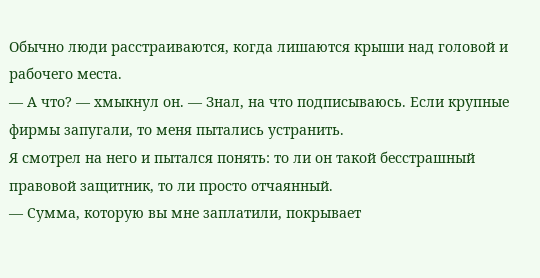Обычно люди расстраиваются, когда лишаются крыши над головой и рабочего места.
— А что? — хмыкнул он. — Знал, на что подписываюсь. Если крупные фирмы запугали, то меня пытались устранить.
Я смотрел на него и пытался понять: то ли он такой бесстрашный правовой защитник, то ли просто отчаянный.
— Сумма, которую вы мне заплатили, покрывает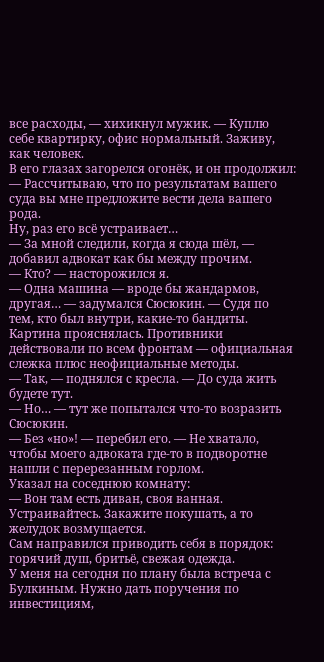все расходы, — хихикнул мужик. — Куплю себе квартирку, офис нормальный. Заживу, как человек.
В его глазах загорелся огонёк, и он продолжил:
— Рассчитываю, что по результатам вашего суда вы мне предложите вести дела вашего рода.
Ну, раз его всё устраивает…
— За мной следили, когда я сюда шёл, — добавил адвокат как бы между прочим.
— Кто? — насторожился я.
— Одна машина — вроде бы жандармов, другая… — задумался Сюсюкин. — Судя по тем, кто был внутри, какие-то бандиты.
Картина прояснялась. Противники действовали по всем фронтам — официальная слежка плюс неофициальные методы.
— Так, — поднялся с кресла. — До суда жить будете тут.
— Но… — тут же попытался что-то возразить Сюсюкин.
— Без «но»! — перебил его. — Не хватало, чтобы моего адвоката где-то в подворотне нашли с перерезанным горлом.
Указал на соседнюю комнату:
— Вон там есть диван, своя ванная. Устраивайтесь. Закажите покушать, а то желудок возмущается.
Сам направился приводить себя в порядок: горячий душ, бритьё, свежая одежда.
У меня на сегодня по плану была встреча с Булкиным. Нужно дать поручения по инвестициям,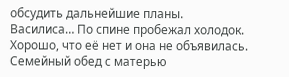обсудить дальнейшие планы.
Василиса… По спине пробежал холодок. Хорошо, что её нет и она не объявилась. Семейный обед с матерью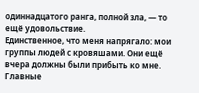одиннадцатого ранга, полной зла, — то ещё удовольствие.
Единственное, что меня напрягало: мои группы людей с кровяшами. Они ещё вчера должны были прибыть ко мне. Главные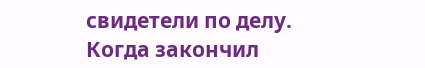свидетели по делу.
Когда закончил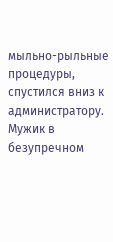мыльно-рыльные процедуры, спустился вниз к администратору. Мужик в безупречном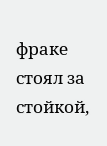фраке стоял за стойкой,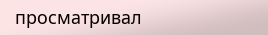просматривал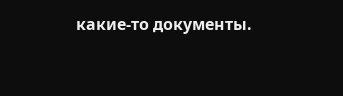какие-то документы.